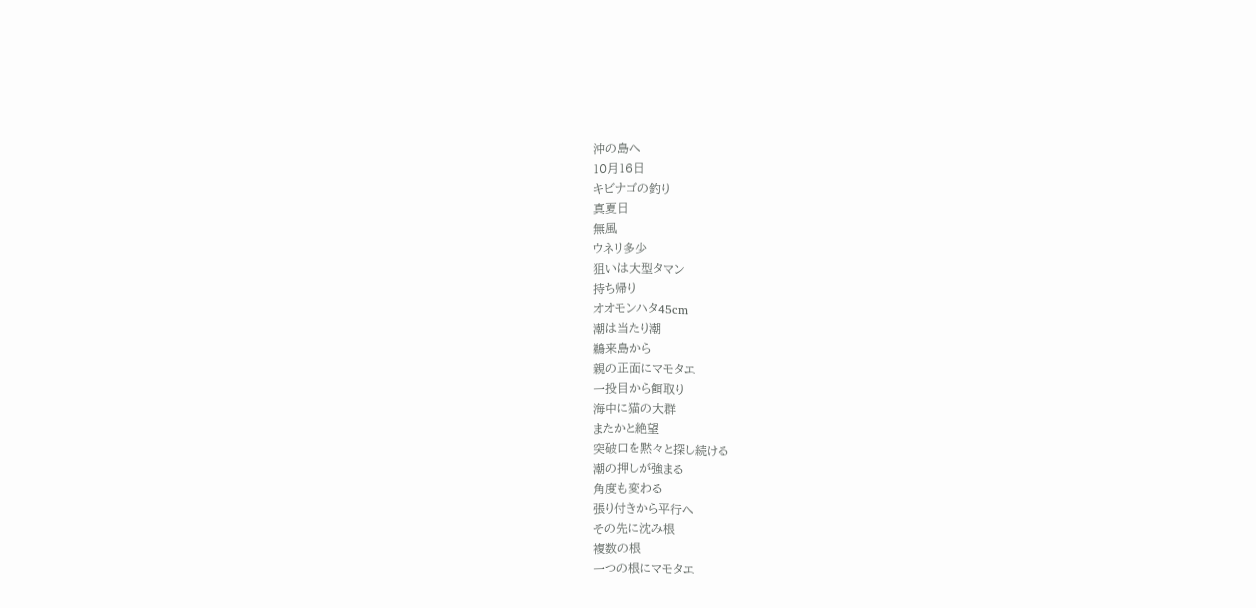沖の島へ
10月16日
キビナゴの釣り
真夏日
無風
ウネリ多少
狙いは大型タマン
持ち帰り
オオモンハタ45cm
潮は当たり潮
鵜来島から
親の正面にマモタエ
一投目から餌取り
海中に猫の大群
またかと絶望
突破口を黙々と探し続ける
潮の押しが強まる
角度も変わる
張り付きから平行へ
その先に沈み根
複数の根
一つの根にマモタエ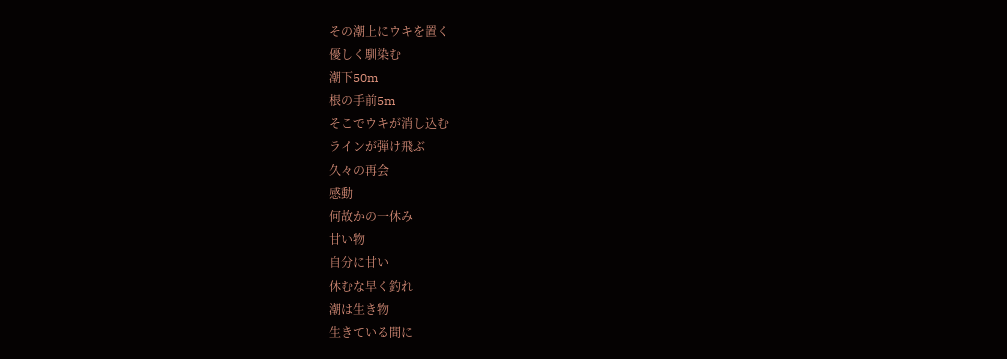その潮上にウキを置く
優しく馴染む
潮下50m
根の手前5m
そこでウキが消し込む
ラインが弾け飛ぶ
久々の再会
感動
何故かの一休み
甘い物
自分に甘い
休むな早く釣れ
潮は生き物
生きている間に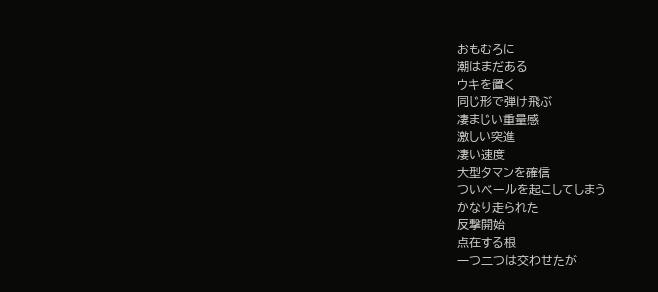おもむろに
潮はまだある
ウキを置く
同じ形で弾け飛ぶ
凄まじい重量感
激しい突進
凄い速度
大型タマンを確信
ついベールを起こしてしまう
かなり走られた
反撃開始
点在する根
一つ二つは交わせたが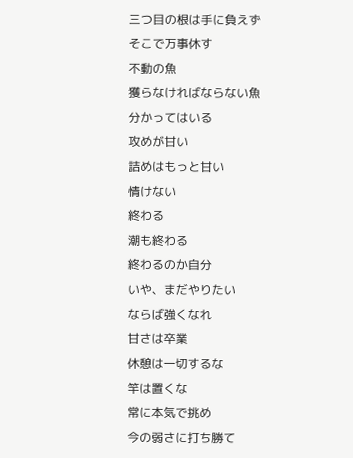三つ目の根は手に負えず
そこで万事休す
不動の魚
獲らなければならない魚
分かってはいる
攻めが甘い
詰めはもっと甘い
情けない
終わる
潮も終わる
終わるのか自分
いや、まだやりたい
ならば強くなれ
甘さは卒業
休憩は一切するな
竿は置くな
常に本気で挑め
今の弱さに打ち勝て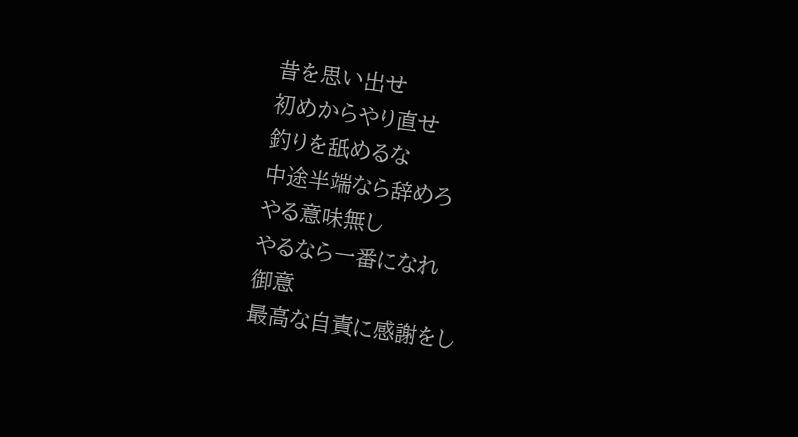昔を思い出せ
初めからやり直せ
釣りを舐めるな
中途半端なら辞めろ
やる意味無し
やるなら一番になれ
御意
最高な自責に感謝をし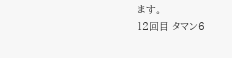ます。
12回目 タマン6